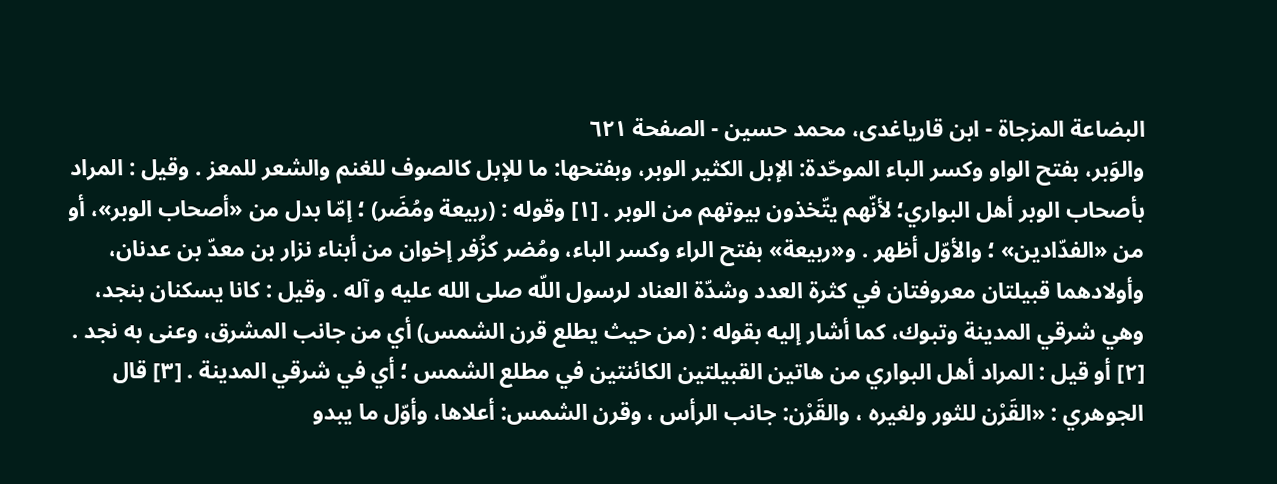البضاعة المزجاة - ابن قاریاغدی، محمد حسین - الصفحة ٦٢١
والوَبر، بفتح الواو وكسر الباء الموحّدة: الإبل الكثير الوبر، وبفتحها: ما للإبل كالصوف للغنم والشعر للمعز . وقيل : المراد بأصحاب الوبر أهل البواري؛ لأنّهم يتّخذون بيوتهم من الوبر . [١] وقوله : (ربيعة ومُضَر) ؛ إمّا بدل من «أصحاب الوبر»، أو من «الفدّادين» ؛ والأوّل أظهر . و«ربيعة» بفتح الراء وكسر الباء، ومُضر كزُفر إخوان من أبناء نزار بن معدّ بن عدنان، وأولادهما قبيلتان معروفتان في كثرة العدد وشدّة العناد لرسول اللّه صلى الله عليه و آله . وقيل : كانا يسكنان بنجد، وهي شرقي المدينة وتبوك، كما أشار إليه بقوله : (من حيث يطلع قرن الشمس) أي من جانب المشرق، وعنى به نجد . [٢] أو قيل : المراد أهل البواري من هاتين القبيلتين الكائنتين في مطلع الشمس ؛ أي في شرقي المدينة . [٣] قال الجوهري : «القَرْن للثور ولغيره ، والقَرْن: جانب الرأس ، وقرن الشمس: أعلاها، وأوّل ما يبدو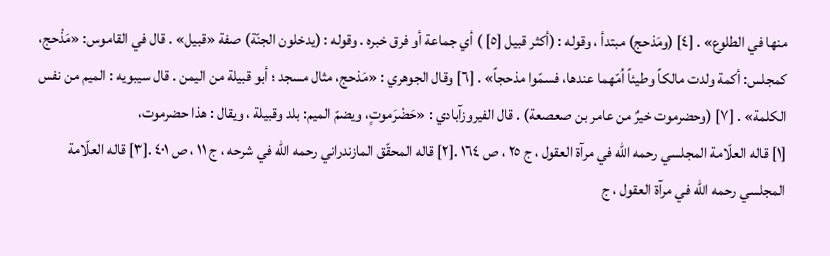منها في الطلوع» . [٤] (ومَذحج) مبتدأ ، وقوله : (أكثر قبيل [٥] ) أي جماعة أو فرق خبره . وقوله : (يدخلون الجنّة) صفة «قبيل» . قال في القاموس: «مَذْحج، كمجلس: أكمة ولدت مالكاً وطيئاً اُمّهما عندها، فسمّوا مذحجاً» . [٦] وقال الجوهري : «مَذحج، مثال مسجد ؛ أبو قبيلة من اليمن . قال سيبويه : الميم من نفس الكلمة» . [٧] (وحضرموت خيرٌ من عامر بن صعصعة) . قال الفيروزآبادي : «حَضْرَموتٍ، ويضمّ الميم: بلد وقبيلة ، ويقال : هذا حضرموت،
[١] قاله العلّامة المجلسي رحمه الله في مرآة العقول ، ج ٢٥ ، ص ١٦٤ .[٢] قاله المحقّق المازندراني رحمه الله في شرحه ، ج ١١ ، ص ٤٠١ .[٣] قاله العلّامة المجلسي رحمه الله في مرآة العقول ، ج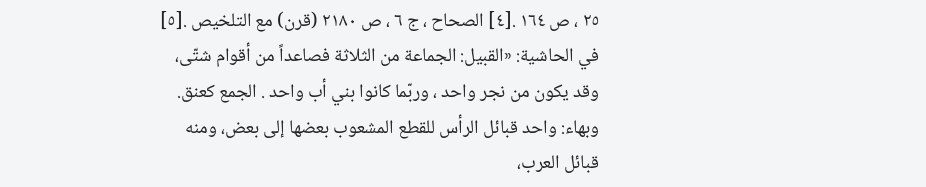٢٥ ، ص ١٦٤ .[٤] الصحاح ، ج ٦ ، ص ٢١٨٠ (قرن) مع التلخيص .[٥] في الحاشية: «القبيل: الجماعة من الثلاثة فصاعداً من أقوام شتّى، وقد يكون من نجر واحد ، وربّما كانوا بني أب واحد . الجمع كعنق. وبهاء: واحد قبائل الرأس للقطع المشعوب بعضها إلى بعض، ومنه قبائل العرب،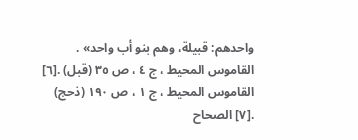واحدهم: قبيلة، وهم بنو أب واحد» . القاموس المحيط ، ج ٤ ، ص ٣٥ (قبل) .[٦] القاموس المحيط ، ج ١ ، ص ١٩٠ (ذحج) .[٧] الصحاح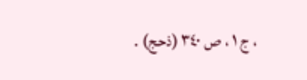، ج ١ ، ص ٣٤٠ (ذحج) .